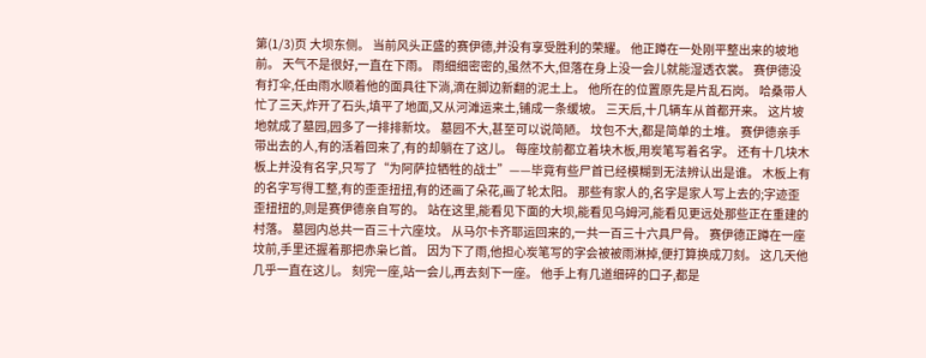第(1/3)页 大坝东侧。 当前风头正盛的赛伊德,并没有享受胜利的荣耀。 他正蹲在一处刚平整出来的坡地前。 天气不是很好,一直在下雨。 雨细细密密的,虽然不大,但落在身上没一会儿就能湿透衣裳。 赛伊德没有打伞,任由雨水顺着他的面具往下淌,滴在脚边新翻的泥土上。 他所在的位置原先是片乱石岗。 哈桑带人忙了三天,炸开了石头,填平了地面,又从河滩运来土,铺成一条缓坡。 三天后,十几辆车从首都开来。 这片坡地就成了墓园,园多了一排排新坟。 墓园不大,甚至可以说简陋。 坟包不大,都是简单的土堆。 赛伊德亲手带出去的人,有的活着回来了,有的却躺在了这儿。 每座坟前都立着块木板,用炭笔写着名字。 还有十几块木板上并没有名字,只写了“为阿萨拉牺牲的战士”——毕竟有些尸首已经模糊到无法辨认出是谁。 木板上有的名字写得工整,有的歪歪扭扭,有的还画了朵花,画了轮太阳。 那些有家人的,名字是家人写上去的;字迹歪歪扭扭的,则是赛伊德亲自写的。 站在这里,能看见下面的大坝,能看见乌姆河,能看见更远处那些正在重建的村落。 墓园内总共一百三十六座坟。 从马尔卡齐耶运回来的,一共一百三十六具尸骨。 赛伊德正蹲在一座坟前,手里还握着那把赤枭匕首。 因为下了雨,他担心炭笔写的字会被被雨淋掉,便打算换成刀刻。 这几天他几乎一直在这儿。 刻完一座,站一会儿,再去刻下一座。 他手上有几道细碎的口子,都是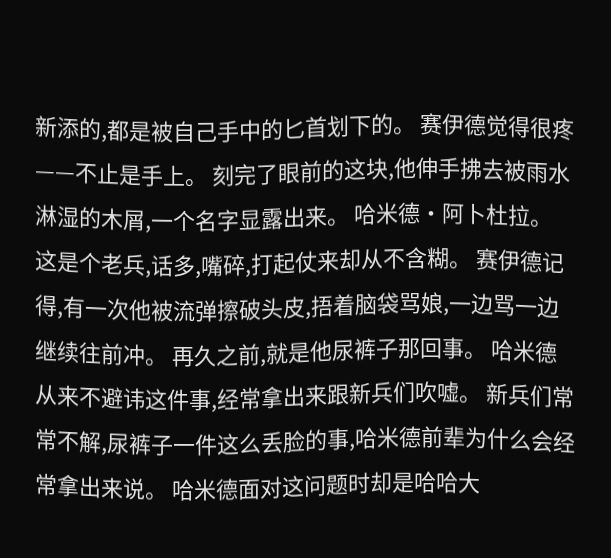新添的,都是被自己手中的匕首划下的。 赛伊德觉得很疼——不止是手上。 刻完了眼前的这块,他伸手拂去被雨水淋湿的木屑,一个名字显露出来。 哈米德·阿卜杜拉。 这是个老兵,话多,嘴碎,打起仗来却从不含糊。 赛伊德记得,有一次他被流弹擦破头皮,捂着脑袋骂娘,一边骂一边继续往前冲。 再久之前,就是他尿裤子那回事。 哈米德从来不避讳这件事,经常拿出来跟新兵们吹嘘。 新兵们常常不解,尿裤子一件这么丢脸的事,哈米德前辈为什么会经常拿出来说。 哈米德面对这问题时却是哈哈大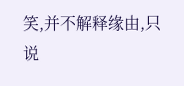笑,并不解释缘由,只说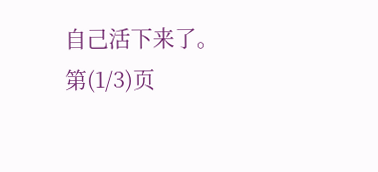自己活下来了。 第(1/3)页